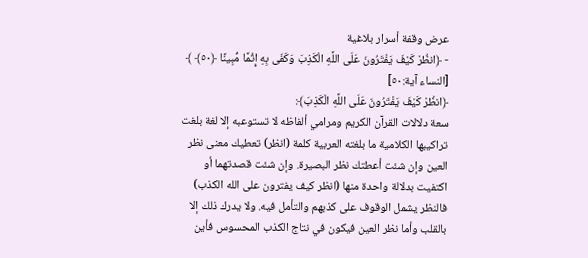عرض وقفة أسرار بلاغية
- ﴿انظُرْ كَيْفَ يَفْتَرُونَ عَلَى اللَّهِ الْكَذِبَ وَكَفَى بِهِ إِثْمًا مُّبِينًا ﴿٥٠﴾ ﴾ [النساء آية:٥٠]
﴿انظُرْ كَيْفَ يَفْتَرُونَ عَلَى اللَّهِ الْكَذِبَ﴾:
سعة دلالات القرآن الكريم ومرامي ألفاظه لا تستوعبه إلا لغة بلغت تراكيبها الكلامية ما بلغته العربية كلمة (انظر) تعطيك معنى نظر العين وإن شئت أعطتك نظر البصيرة. وإن شئت قصدتهما أو اكتفيت بدلالة واحدة منها (انظر كيف يفترون على الله الكذب) فالنظر يشمل الوقوف على كذبهم والتأمل فيه. ولا يدرك ذلك إلا بالقلب وأما نظر العين فيكون في نتاج الكذب المحسوس فأين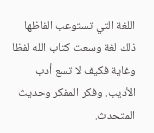اللغة التي تستوعب الفاظها ذلك لغة وسعت كتاب الله لفظا وغاية فكيف لا تسع أدب الأديب. وفكر المفكر وحديث المتحدث.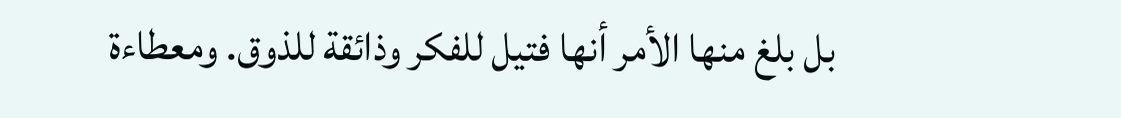بل بلغ منها الأمر أنها فتيل للفكر وذائقة للذوق. ومعطاءة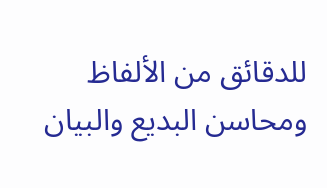للدقائق من الألفاظ ومحاسن البديع والبيان